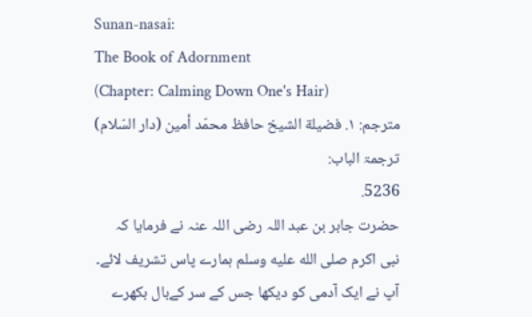Sunan-nasai:
The Book of Adornment
(Chapter: Calming Down One's Hair)
مترجم: ١. فضيلة الشيخ حافظ محمّد أمين (دار السّلام)
ترجمۃ الباب:
5236.
حضرت جابر بن عبد اللہ رضی اللہ عنہ نے فرمایا کہ نبی اکرم صلى الله عليه وسلم ہمارے پاس تشریف لائے۔ آپ نے ایک آدمی کو دیکھا جس کے سر کےبال بکھرے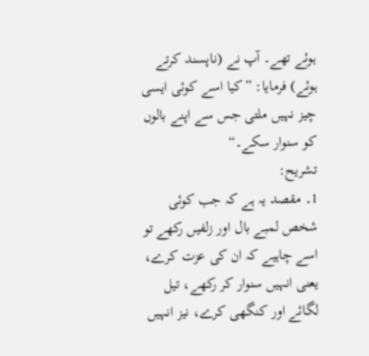ہوئے تھے۔ آپ نے (ناپسند کرتے ہوئے) فرمایا: ”کیا اسے کوئی ایسی چیز نہیں ملتی جس سے اپنے بالوں کو سنوار سکے۔“
تشریح:
1۔ مقصد یہ ہے کہ جب کوئی شخص لمبے بال اور زلفیں رکھے تو اسے چاہیے کہ ان کی عزت کرے، یعنی انہیں سنوار کر رکھے، تیل لگائے اور کنگھی کرے، نیز انہیں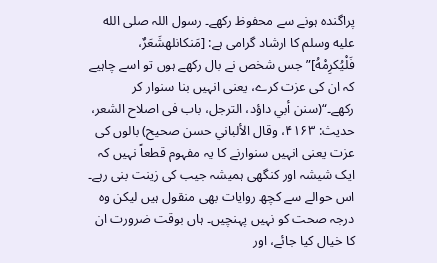پراگندہ ہونے سے محفوظ رکھے۔ رسول اللہ صلى الله عليه وسلم کا ارشاد گرامی ہے: [مَنكانلهشَعَرٌ، فَلْيُكرِمْهُ]”جس شخص نے بال رکھے ہوں تو اسے چاہیے کہ ان کی عزت کرے، یعنی انہیں بنا سنوار کر رکھے۔“(سنن أبي داؤد، الترجل، باب فی اصلاح الشعر، حدیث: ۴۱۶۳، وقال الألباني حسن صحیح) بالوں کی عزت یعنی انہیں سنوارنے کا یہ مفہوم قطعاً نہیں کہ ایک شیشہ اور کنگھی ہمیشہ جیب کی زینت بنی رہے۔ اس حوالے سے کچھ روایات بھی منقول ہیں لیکن وہ درجہ صحت کو نہیں پہنچیں۔ ہاں بوقت ضرورت ان کا خیال کیا جائے، اور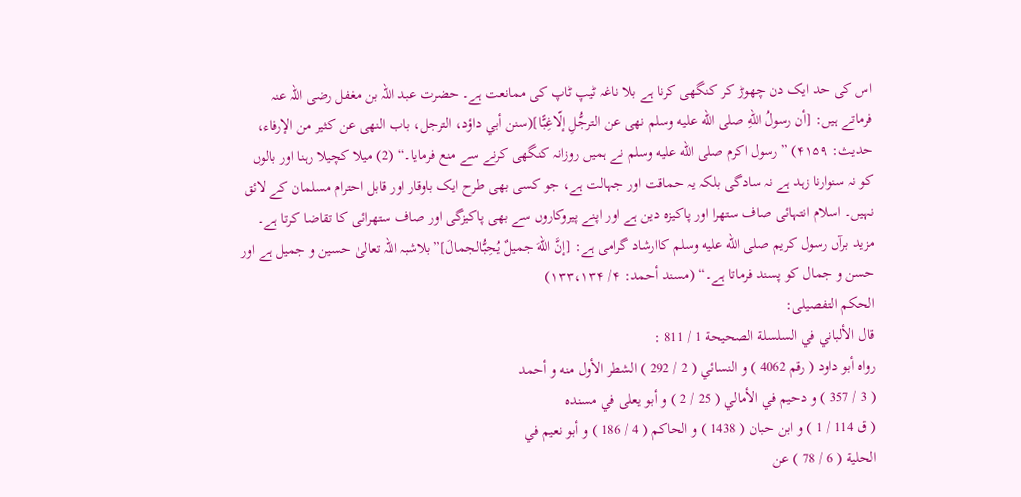اس کی حد ایک دن چھوڑ کر کنگھی کرنا ہے بلا ناغہ ٹیپ ٹاپ کی ممانعت ہے۔ حضرت عبد اللہ بن مغفل رضی اللہ عنہ فرماتے ہیں: [أن رسولُ اللهِ صلى الله عليه وسلم نهى عن الترجُّلِ إلّاغِبًّا](سنن أبي داؤد، الترجل، باب النهى عن كثير من الإرفاء، حدیث: ۴۱۵۹) ”رسول اکرم صلى الله عليه وسلم نے ہمیں روزانہ کنگھی کرنے سے منع فرمایا۔“ (2) میلا کچیلا رہنا اور بالوں کو نہ سنوارنا زہد ہے نہ سادگی بلکہ یہ حماقت اور جہالت ہے، جو کسی بھی طرح ایک باوقار اور قابل احترام مسلمان کے لائق نہیں۔ اسلام انتہائی صاف ستھرا اور پاکیزہ دین ہے اور اپنے پیروکاروں سے بھی پاکیزگی اور صاف ستھرائی کا تقاضا کرتا ہے۔ مزید برآں رسول کریم صلى الله عليه وسلم کاارشاد گرامی ہے: [إنَّ اللهَ جميلٌ يُحِبُّالجمالَ]”بلاشبہ اللہ تعالیٰ حسین و جمیل ہے اور حسن و جمال کو پسند فرماتا ہے۔“ (مسند أحمد: ۴/ ۱۳۳،۱۳۴)
الحکم التفصیلی:
قال الألباني في السلسلة الصحيحة 1 / 811 :
رواه أبو داود ( رقم 4062 ) و النسائي ( 2 / 292 ) الشطر الأول منه و أحمد
( 3 / 357 ) و دحيم في الأمالي ( 25 / 2 ) و أبو يعلى في مسنده
( ق 114 / 1 ) و ابن حبان ( 1438 ) و الحاكم ( 4 / 186 ) و أبو نعيم في
الحلية ( 6 / 78 ) عن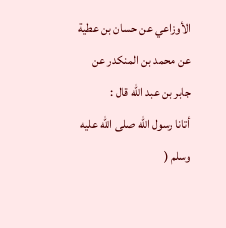الأوزاعي عن حسان بن عطية عن محمد بن المنكدر عن
جابر بن عبد الله قال :
أتانا رسول الله صلى الله عليه وسلم (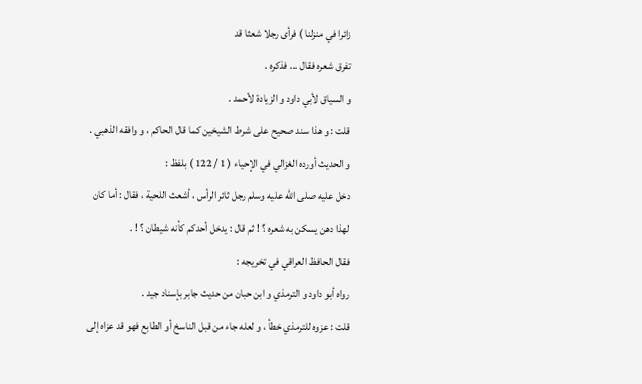زائرا في منزلنا ) فرأى رجلا شعثا قد
تفرق شعره فقال ... فذكره .
و السياق لأبي داود و الزيادة لأحمد .
قلت : و هذا سند صحيح على شرط الشيخين كما قال الحاكم ، و وافقه الذهبي .
و الحديث أورده الغزالي في الإحياء ( 1 / 122 ) بلفظ :
دخل عليه صلى الله عليه وسلم رجل ثائر الرأس ، أشعث اللحية ، فقال : أما كان
لهذا دهن يسكن به شعره ؟ ! ثم قال : يدخل أحدكم كأنه شيطان ؟ ! .
فقال الحافظ العراقي في تخريجه :
رواه أبو داود و الترمذي و ابن حبان من حديث جابر بإسناد جيد .
قلت : عزوه للترمذي خطأ ، و لعله جاء من قبل الناسخ أو الطابع فهو قد عزاه إلى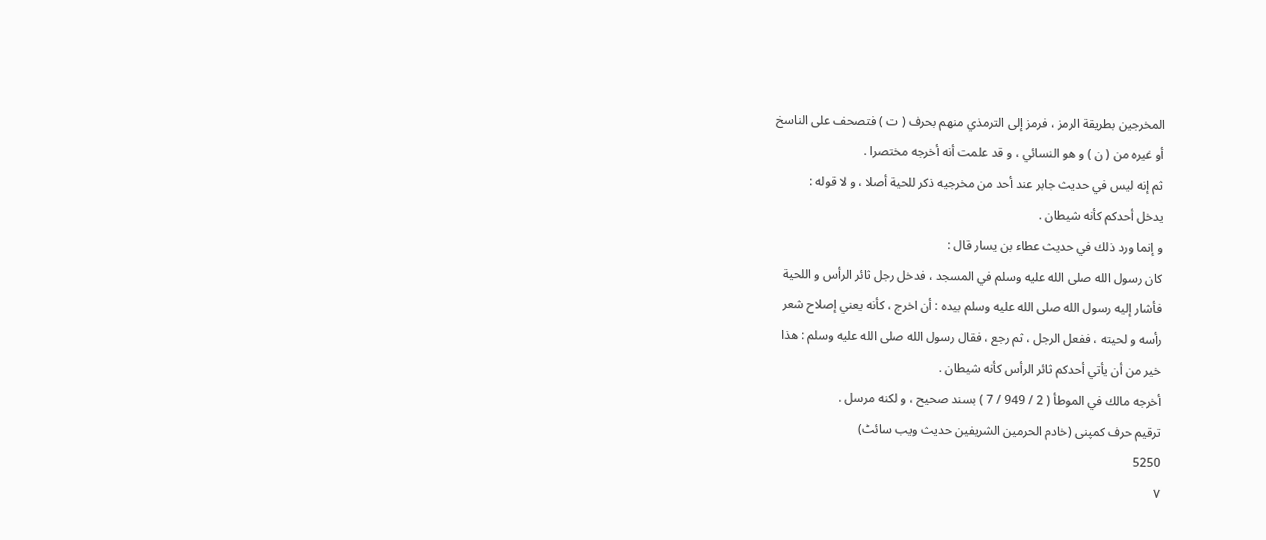المخرجين بطريقة الرمز ، فرمز إلى الترمذي منهم بحرف ( ت ) فتصحف على الناسخ
أو غيره من ( ن ) و هو النسائي ، و قد علمت أنه أخرجه مختصرا .
ثم إنه ليس في حديث جابر عند أحد من مخرجيه ذكر للحية أصلا ، و لا قوله :
يدخل أحدكم كأنه شيطان .
و إنما ورد ذلك في حديث عطاء بن يسار قال :
كان رسول الله صلى الله عليه وسلم في المسجد ، فدخل رجل ثائر الرأس و اللحية
فأشار إليه رسول الله صلى الله عليه وسلم بيده : أن اخرج ، كأنه يعني إصلاح شعر
رأسه و لحيته ، ففعل الرجل ، ثم رجع ، فقال رسول الله صلى الله عليه وسلم : هذا
خير من أن يأتي أحدكم ثائر الرأس كأنه شيطان .
أخرجه مالك في الموطأ ( 2 / 949 / 7 ) بسند صحيح ، و لكنه مرسل .
ترقیم حرف کمپنی (خادم الحرمین الشریفین حدیث ویب سائٹ)
5250
٧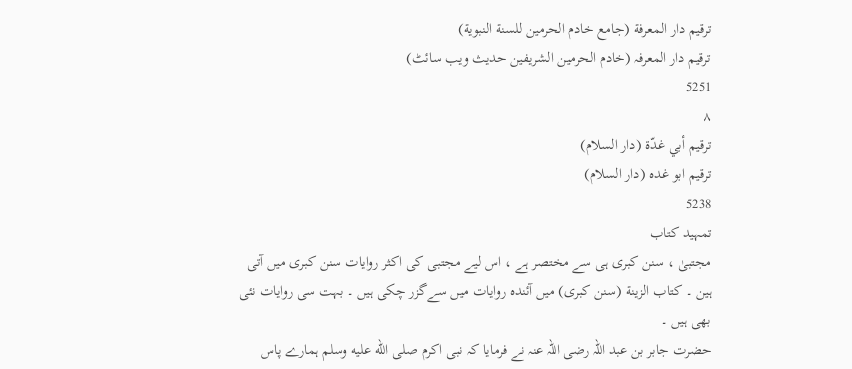ترقيم دار المعرفة (جامع خادم الحرمين للسنة النبوية)
ترقیم دار المعرفہ (خادم الحرمین الشریفین حدیث ویب سائٹ)
5251
٨
ترقيم أبي غدّة (دار السلام)
ترقیم ابو غدہ (دار السلام)
5238
تمہید کتاب
مجتبیٰ ، سنن کبری ہی سے مختصر ہے ، اس لیے مجتبی کی اکثر روایات سنن کبری میں آتی ہین ۔ كتاب الزينة (سنن كبرى) میں آئندہ روایات میں سےگزر چکی ہیں ۔ بہت سی روایات نئی بھی ہیں ۔
حضرت جابر بن عبد اللہ رضی اللہ عنہ نے فرمایا کہ نبی اکرم صلى الله عليه وسلم ہمارے پاس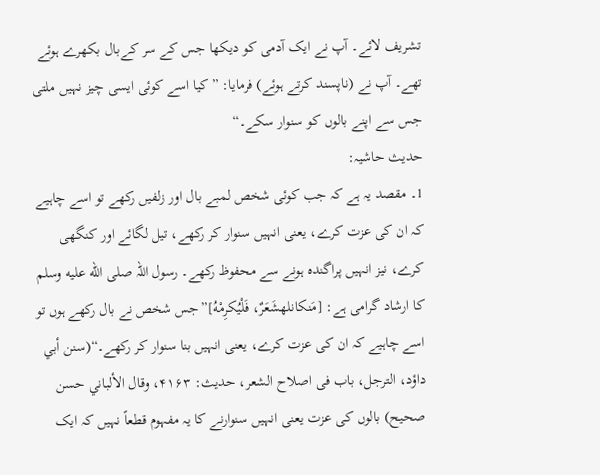تشریف لائے۔ آپ نے ایک آدمی کو دیکھا جس کے سر کےبال بکھرے ہوئے تھے۔ آپ نے (ناپسند کرتے ہوئے) فرمایا: ”کیا اسے کوئی ایسی چیز نہیں ملتی جس سے اپنے بالوں کو سنوار سکے۔“
حدیث حاشیہ:
1۔ مقصد یہ ہے کہ جب کوئی شخص لمبے بال اور زلفیں رکھے تو اسے چاہیے کہ ان کی عزت کرے، یعنی انہیں سنوار کر رکھے، تیل لگائے اور کنگھی کرے، نیز انہیں پراگندہ ہونے سے محفوظ رکھے۔ رسول اللہ صلى الله عليه وسلم کا ارشاد گرامی ہے: [مَنكانلهشَعَرٌ، فَلْيُكرِمْهُ]”جس شخص نے بال رکھے ہوں تو اسے چاہیے کہ ان کی عزت کرے، یعنی انہیں بنا سنوار کر رکھے۔“(سنن أبي داؤد، الترجل، باب فی اصلاح الشعر، حدیث: ۴۱۶۳، وقال الألباني حسن صحیح) بالوں کی عزت یعنی انہیں سنوارنے کا یہ مفہوم قطعاً نہیں کہ ایک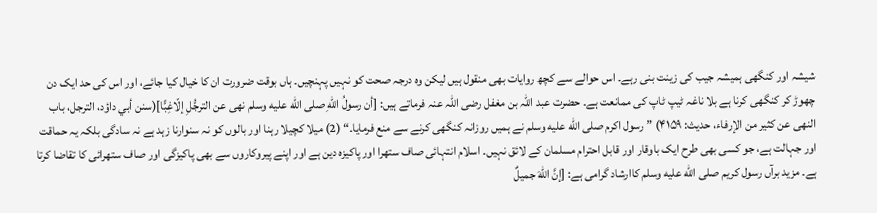شیشہ اور کنگھی ہمیشہ جیب کی زینت بنی رہے۔ اس حوالے سے کچھ روایات بھی منقول ہیں لیکن وہ درجہ صحت کو نہیں پہنچیں۔ ہاں بوقت ضرورت ان کا خیال کیا جائے، اور اس کی حد ایک دن چھوڑ کر کنگھی کرنا ہے بلا ناغہ ٹیپ ٹاپ کی ممانعت ہے۔ حضرت عبد اللہ بن مغفل رضی اللہ عنہ فرماتے ہیں: [أن رسولُ اللهِ صلى الله عليه وسلم نهى عن الترجُّلِ إلّاغِبًّا](سنن أبي داؤد، الترجل، باب النهى عن كثير من الإرفاء، حدیث: ۴۱۵۹) ”رسول اکرم صلى الله عليه وسلم نے ہمیں روزانہ کنگھی کرنے سے منع فرمایا۔“ (2) میلا کچیلا رہنا اور بالوں کو نہ سنوارنا زہد ہے نہ سادگی بلکہ یہ حماقت اور جہالت ہے، جو کسی بھی طرح ایک باوقار اور قابل احترام مسلمان کے لائق نہیں۔ اسلام انتہائی صاف ستھرا اور پاکیزہ دین ہے اور اپنے پیروکاروں سے بھی پاکیزگی اور صاف ستھرائی کا تقاضا کرتا ہے۔ مزید برآں رسول کریم صلى الله عليه وسلم کاارشاد گرامی ہے: [إنَّ اللهَ جميلٌ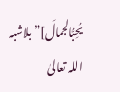يُحِبُّالجمالَ]”بلاشبہ اللہ تعالیٰ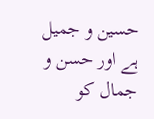حسین و جمیل ہے اور حسن و جمال کو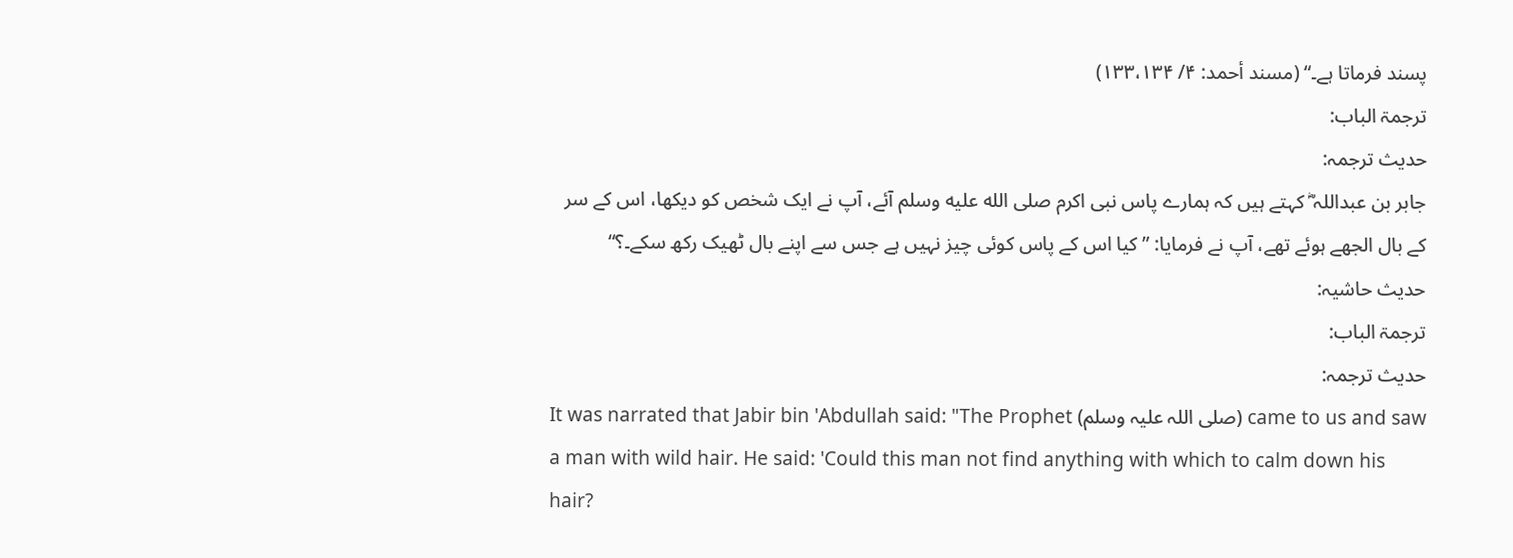پسند فرماتا ہے۔“ (مسند أحمد: ۴/ ۱۳۳،۱۳۴)
ترجمۃ الباب:
حدیث ترجمہ:
جابر بن عبداللہ ؓ کہتے ہیں کہ ہمارے پاس نبی اکرم صلى الله عليه وسلم آئے، آپ نے ایک شخص کو دیکھا، اس کے سر کے بال الجھے ہوئے تھے، آپ نے فرمایا: ”کیا اس کے پاس کوئی چیز نہیں ہے جس سے اپنے بال ٹھیک رکھ سکے۔؟“
حدیث حاشیہ:
ترجمۃ الباب:
حدیث ترجمہ:
It was narrated that Jabir bin 'Abdullah said: "The Prophet (صلی اللہ علیہ وسلم) came to us and saw a man with wild hair. He said: 'Could this man not find anything with which to calm down his hair?